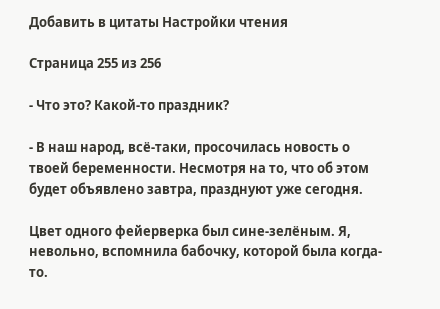Добавить в цитаты Настройки чтения

Страница 255 из 256

- Что это? Какой-то праздник?

- В наш народ, всё-таки, просочилась новость о твоей беременности. Несмотря на то, что об этом будет объявлено завтра, празднуют уже сегодня.

Цвет одного фейерверка был сине-зелёным. Я, невольно, вспомнила бабочку, которой была когда-то.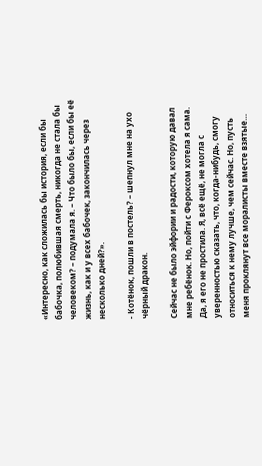«Интересно, как сложилась бы история, если бы бабочка, полюбившая смерть, никогда не стала бы человеком? – подумала я. – Что было бы, если бы её жизнь, как и у всех бабочек, закончилась через несколько дней?».

- Котёнок, пошли в постель? – шепнул мне на ухо чёрный дракон.

Сейчас не было эйфории и радости, которую давал мне ребёнок. Но, пойти с Фероксом хотела я сама. Да, я его не простила. Я, всё ещё, не могла с уверенностью сказать, что, когда-нибудь, смогу относиться к нему лучше, чем сейчас. Но, пусть меня проклянут все моралисты вместе взятые…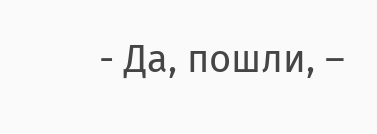- Да, пошли, –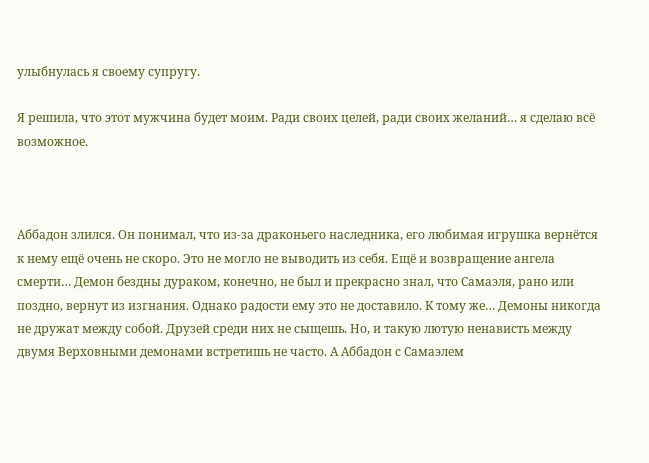улыбнулась я своему супругу.

Я решила, что этот мужчина будет моим. Ради своих целей, ради своих желаний… я сделаю всё возможное.



Аббадон злился. Он понимал, что из-за драконьего наследника, его любимая игрушка вернётся к нему ещё очень не скоро. Это не могло не выводить из себя. Ещё и возвращение ангела смерти… Демон бездны дураком, конечно, не был и прекрасно знал, что Самаэля, рано или поздно, вернут из изгнания. Однако радости ему это не доставило. К тому же… Демоны никогда не дружат между собой. Друзей среди них не сыщешь. Но, и такую лютую ненависть между двумя Верховными демонами встретишь не часто. А Аббадон с Самаэлем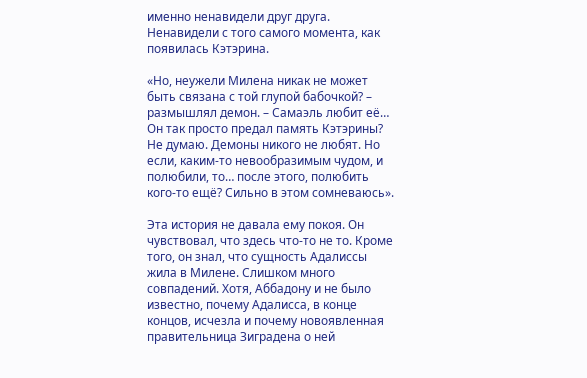именно ненавидели друг друга. Ненавидели с того самого момента, как появилась Кэтэрина.

«Но, неужели Милена никак не может быть связана с той глупой бабочкой? – размышлял демон. – Самаэль любит её… Он так просто предал память Кэтэрины? Не думаю. Демоны никого не любят. Но если, каким-то невообразимым чудом, и полюбили, то… после этого, полюбить кого-то ещё? Сильно в этом сомневаюсь».

Эта история не давала ему покоя. Он чувствовал, что здесь что-то не то. Кроме того, он знал, что сущность Адалиссы жила в Милене. Слишком много совпадений. Хотя, Аббадону и не было известно, почему Адалисса, в конце концов, исчезла и почему новоявленная правительница Зиградена о ней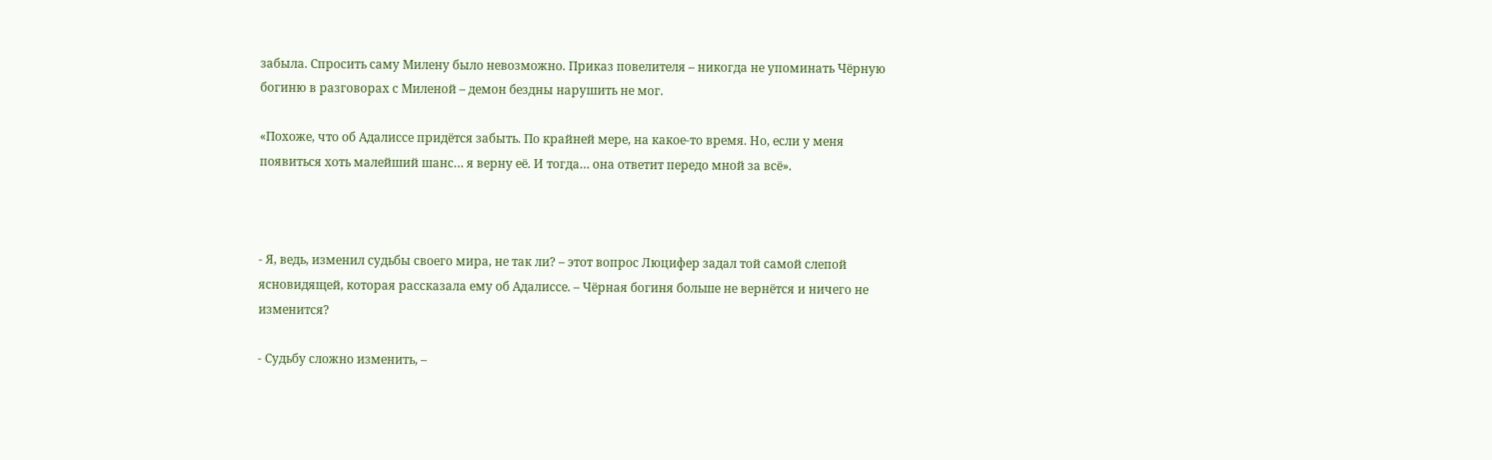забыла. Спросить саму Милену было невозможно. Приказ повелителя – никогда не упоминать Чёрную богиню в разговорах с Миленой – демон бездны нарушить не мог.

«Похоже, что об Адалиссе придётся забыть. По крайней мере, на какое-то время. Но, если у меня появиться хоть малейший шанс… я верну её. И тогда… она ответит передо мной за всё».



- Я, ведь, изменил судьбы своего мира, не так ли? – этот вопрос Люцифер задал той самой слепой ясновидящей, которая рассказала ему об Адалиссе. – Чёрная богиня больше не вернётся и ничего не изменится?

- Судьбу сложно изменить, –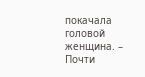покачала головой женщина. – Почти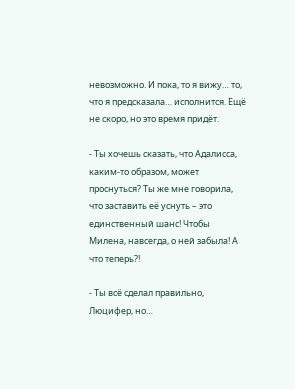невозможно. И пока, то я вижу… то, что я предсказала… исполнится. Ещё не скоро, но это время придёт.

- Ты хочешь сказать, что Адалисса, каким-то образом, может проснуться? Ты же мне говорила, что заставить её уснуть – это единственный шанс! Чтобы Милена, навсегда, о ней забыла! А что теперь?!

- Ты всё сделал правильно, Люцифер, но…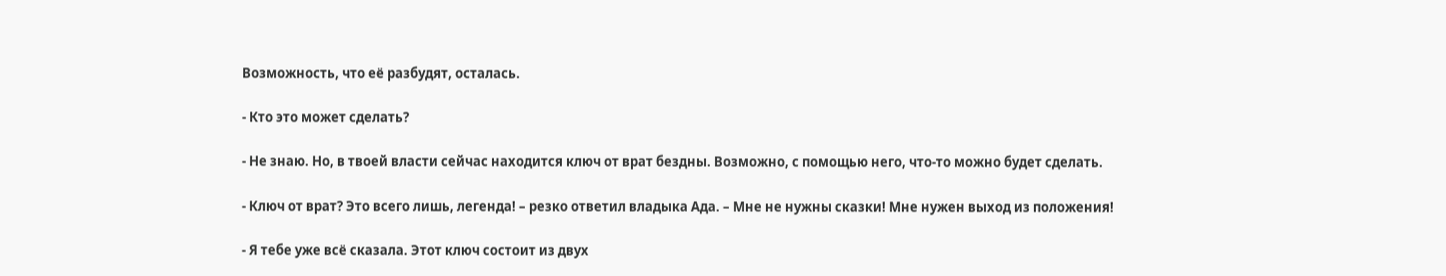Возможность, что её разбудят, осталась.

- Кто это может сделать?

- Не знаю. Но, в твоей власти сейчас находится ключ от врат бездны. Возможно, с помощью него, что-то можно будет сделать.

- Ключ от врат? Это всего лишь, легенда! – резко ответил владыка Ада. – Мне не нужны сказки! Мне нужен выход из положения!

- Я тебе уже всё сказала. Этот ключ состоит из двух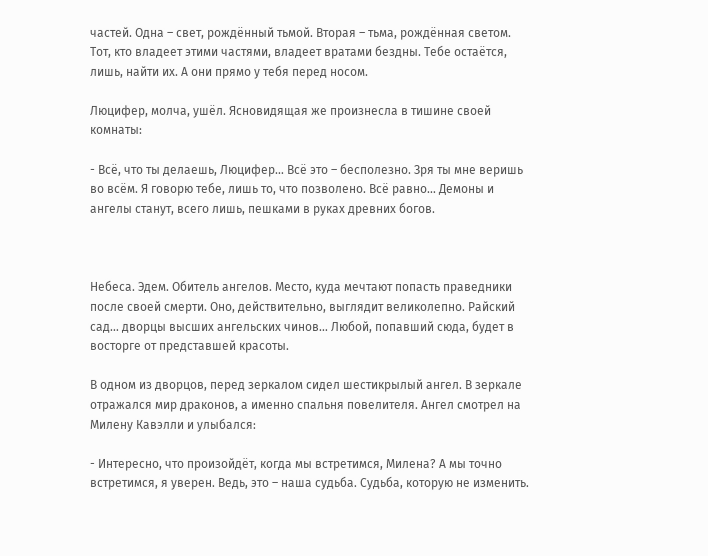частей. Одна – свет, рождённый тьмой. Вторая – тьма, рождённая светом. Тот, кто владеет этими частями, владеет вратами бездны. Тебе остаётся, лишь, найти их. А они прямо у тебя перед носом.

Люцифер, молча, ушёл. Ясновидящая же произнесла в тишине своей комнаты:

- Всё, что ты делаешь, Люцифер… Всё это – бесполезно. Зря ты мне веришь во всём. Я говорю тебе, лишь то, что позволено. Всё равно… Демоны и ангелы станут, всего лишь, пешками в руках древних богов.



Небеса. Эдем. Обитель ангелов. Место, куда мечтают попасть праведники после своей смерти. Оно, действительно, выглядит великолепно. Райский сад… дворцы высших ангельских чинов… Любой, попавший сюда, будет в восторге от представшей красоты.

В одном из дворцов, перед зеркалом сидел шестикрылый ангел. В зеркале отражался мир драконов, а именно спальня повелителя. Ангел смотрел на Милену Кавэлли и улыбался:

- Интересно, что произойдёт, когда мы встретимся, Милена? А мы точно встретимся, я уверен. Ведь, это – наша судьба. Судьба, которую не изменить.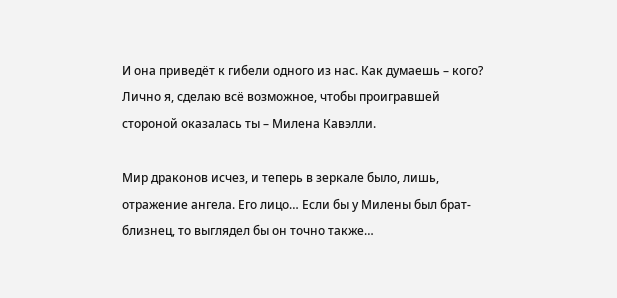И она приведёт к гибели одного из нас. Как думаешь – кого? Лично я, сделаю всё возможное, чтобы проигравшей стороной оказалась ты – Милена Кавэлли.

Мир драконов исчез, и теперь в зеркале было, лишь, отражение ангела. Его лицо… Если бы у Милены был брат-близнец, то выглядел бы он точно также…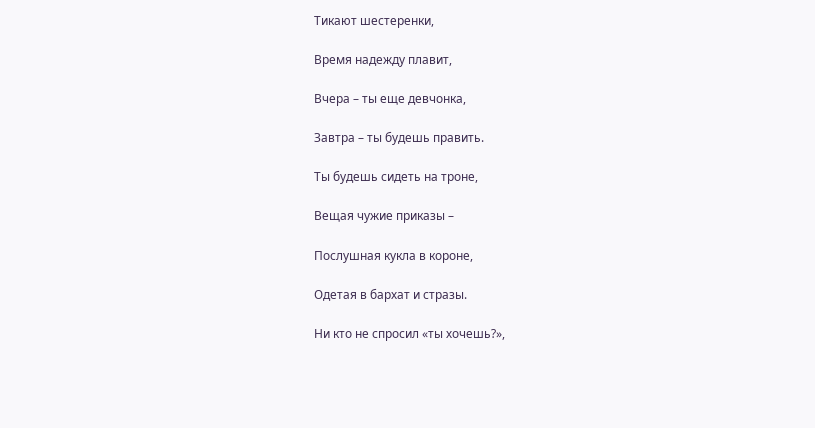Тикают шестеренки,

Время надежду плавит,

Вчера – ты еще девчонка,

Завтра – ты будешь править.

Ты будешь сидеть на троне,

Вещая чужие приказы –

Послушная кукла в короне,

Одетая в бархат и стразы.

Ни кто не спросил «ты хочешь?»,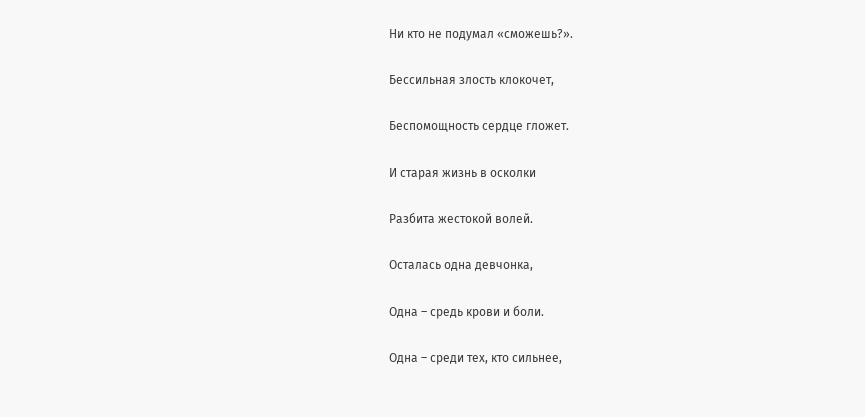Ни кто не подумал «сможешь?».

Бессильная злость клокочет,

Беспомощность сердце гложет.

И старая жизнь в осколки

Разбита жестокой волей.

Осталась одна девчонка,

Одна – средь крови и боли.

Одна – среди тех, кто сильнее,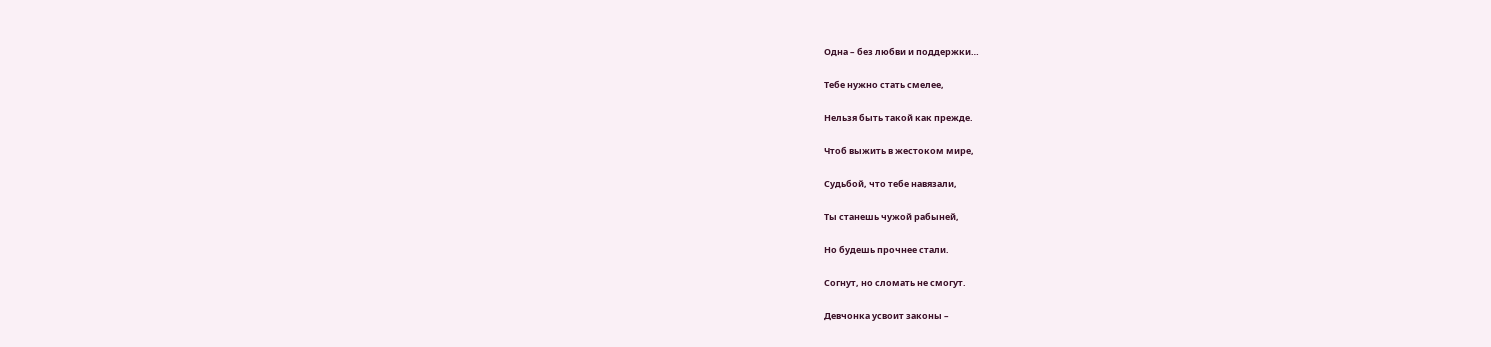Одна – без любви и поддержки…

Тебе нужно стать смелее,

Нельзя быть такой как прежде.

Чтоб выжить в жестоком мире,

Судьбой, что тебе навязали,

Ты станешь чужой рабыней,

Но будешь прочнее стали.

Согнут, но сломать не смогут.

Девчонка усвоит законы –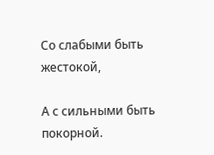Со слабыми быть жестокой,

А с сильными быть покорной.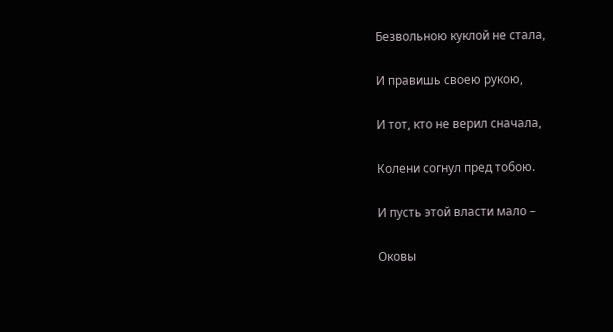Безвольною куклой не стала,

И правишь своею рукою,

И тот, кто не верил сначала,

Колени согнул пред тобою.

И пусть этой власти мало –

Оковы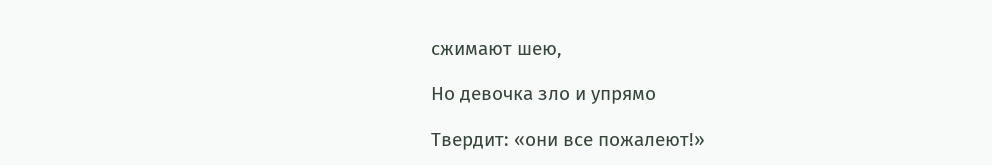сжимают шею,

Но девочка зло и упрямо

Твердит: «они все пожалеют!»